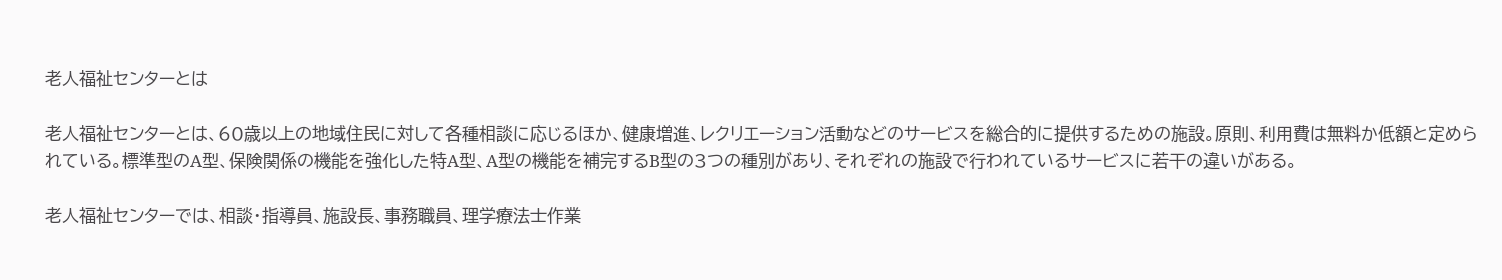老人福祉センターとは

老人福祉センターとは、60歳以上の地域住民に対して各種相談に応じるほか、健康増進、レクリエーション活動などのサービスを総合的に提供するための施設。原則、利用費は無料か低額と定められている。標準型のA型、保険関係の機能を強化した特A型、A型の機能を補完するB型の3つの種別があり、それぞれの施設で行われているサービスに若干の違いがある。

老人福祉センターでは、相談・指導員、施設長、事務職員、理学療法士作業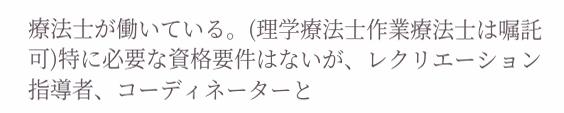療法士が働いている。(理学療法士作業療法士は嘱託可)特に必要な資格要件はないが、レクリエーション指導者、コーディネーターと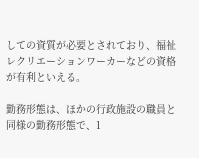しての資質が必要とされており、福祉レクリエーションワーカーなどの資格が有利といえる。

勤務形態は、ほかの行政施設の職員と同様の勤務形態で、1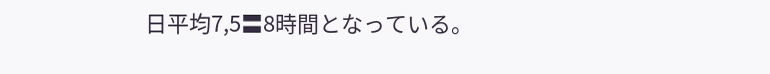日平均7,5〓8時間となっている。